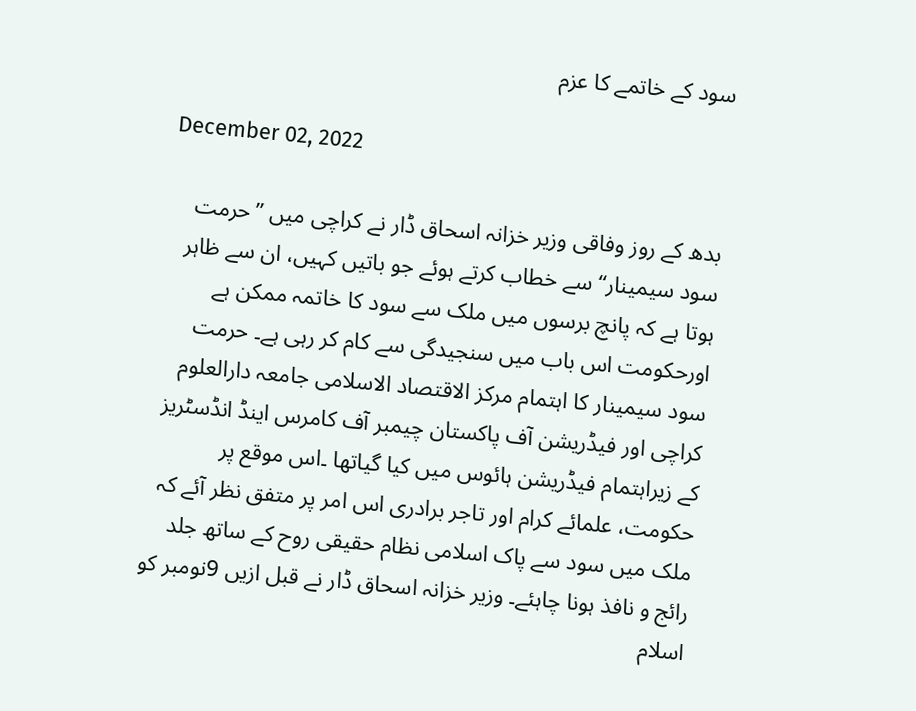سود کے خاتمے کا عزم

December 02, 2022

بدھ کے روز وفاقی وزیر خزانہ اسحاق ڈار نے کراچی میں ’’حرمت سود سیمینار‘‘ سے خطاب کرتے ہوئے جو باتیں کہیں، ان سے ظاہر ہوتا ہے کہ پانچ برسوں میں ملک سے سود کا خاتمہ ممکن ہے اورحکومت اس باب میں سنجیدگی سے کام کر رہی ہے۔ حرمت سود سیمینار کا اہتمام مرکز الاقتصاد الاسلامی جامعہ دارالعلوم کراچی اور فیڈریشن آف پاکستان چیمبر آف کامرس اینڈ انڈسٹریز کے زیراہتمام فیڈریشن ہائوس میں کیا گیاتھا ۔اس موقع پر حکومت، علمائے کرام اور تاجر برادری اس امر پر متفق نظر آئے کہ ملک میں سود سے پاک اسلامی نظام حقیقی روح کے ساتھ جلد رائج و نافذ ہونا چاہئے۔ وزیر خزانہ اسحاق ڈار نے قبل ازیں 9نومبر کو اسلام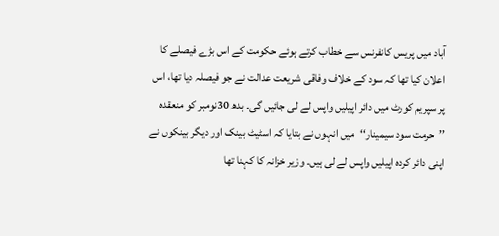آباد میں پریس کانفرنس سے خطاب کرتے ہوئے حکومت کے اس بڑے فیصلے کا اعلان کیا تھا کہ سود کے خلاف وفاقی شریعت عدالت نے جو فیصلہ دیا تھا، اس پر سپریم کورٹ میں دائر اپیلیں واپس لے لی جائیں گی۔ بدھ 30نومبر کو منعقدہ ’’حرمت سود سیمینار‘‘میں انہوں نے بتایا کہ اسٹیٹ بینک اور دیگر بینکوں نے اپنی دائر کردہ اپیلیں واپس لے لی ہیں۔ وزیر خزانہ کا کہنا تھا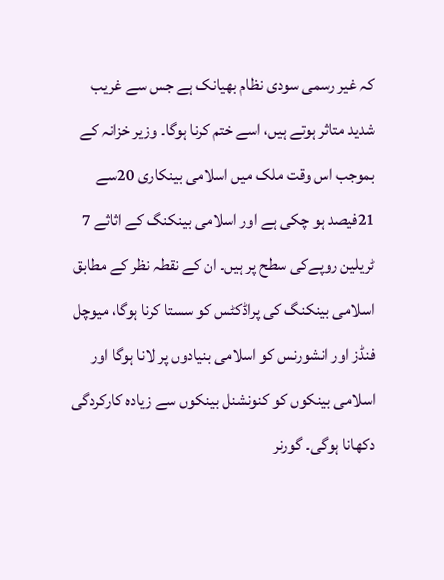کہ غیر رسمی سودی نظام بھیانک ہے جس سے غریب شدید متاثر ہوتے ہیں، اسے ختم کرنا ہوگا۔ وزیر خزانہ کے بموجب اس وقت ملک میں اسلامی بینکاری 20سے 21فیصد ہو چکی ہے اور اسلامی بینکنگ کے اثاثے 7 ٹریلین روپےکی سطح پر ہیں۔ ان کے نقطہ نظر کے مطابق اسلامی بینکنگ کی پراڈکٹس کو سستا کرنا ہوگا، میوچل فنڈز اور انشورنس کو اسلامی بنیادوں پر لانا ہوگا اور اسلامی بینکوں کو کنونشنل بینکوں سے زیادہ کارکردگی دکھانا ہوگی۔ گورنر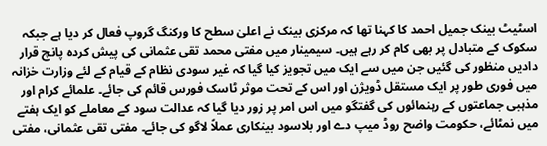اسٹیٹ بینک جمیل احمد کا کہنا تھا کہ مرکزی بینک نے اعلیٰ سطح کا ورکنگ گروپ فعال کر دیا ہے جبکہ سکوک کے متبادل پر بھی کام کر رہے ہیں۔ سیمینار میں مفتی محمد تقی عثمانی کی پیش کردہ پانچ قرار دادیں منظور کی گئیں جن میں سے ایک میں تجویز کیا گیا کہ غیر سودی نظام کے قیام کے لئے وزارت خزانہ میں فوری طور پر ایک مستقل ڈویژن اور اس کے تحت موثر ٹاسک فورس قائم کی جائے۔ علمائے کرام اور مذہبی جماعتوں کے رہنمائوں کی گفتگو میں اس امر پر زور دیا گیا کہ عدالت سود کے معاملے کو ایک ہفتے میں نمٹائے، حکومت واضح روڈ میپ دے اور بلاسود بینکاری عملاً لاگو کی جائے۔ مفتی تقی عثمانی، مفتی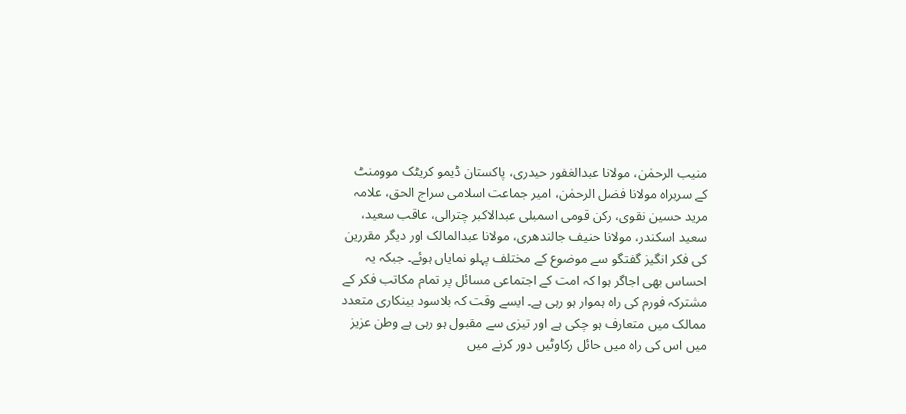منیب الرحمٰن، مولانا عبدالغفور حیدری، پاکستان ڈیمو کریٹک موومنٹ کے سربراہ مولانا فضل الرحمٰن، امیر جماعت اسلامی سراج الحق، علامہ مرید حسین نقوی، رکن قومی اسمبلی عبدالاکبر چترالی، عاقب سعید، سعید اسکندر، مولانا حنیف جالندھری، مولانا عبدالمالک اور دیگر مقررین کی فکر انگیز گفتگو سے موضوع کے مختلف پہلو نمایاں ہوئے۔ جبکہ یہ احساس بھی اجاگر ہوا کہ امت کے اجتماعی مسائل پر تمام مکاتب فکر کے مشترکہ فورم کی راہ ہموار ہو رہی ہے۔ ایسے وقت کہ بلاسود بینکاری متعدد ممالک میں متعارف ہو چکی ہے اور تیزی سے مقبول ہو رہی ہے وطن عزیز میں اس کی راہ میں حائل رکاوٹیں دور کرنے میں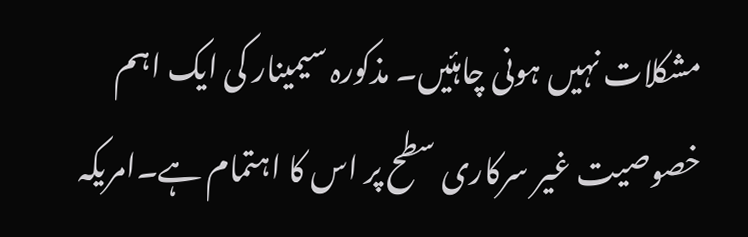مشکلات نہیں ہونی چاہئیں۔ مذکورہ سیمینار کی ایک اہم خصوصیت غیر سرکاری سطح پر اس کا اہتمام ہے۔امریکہ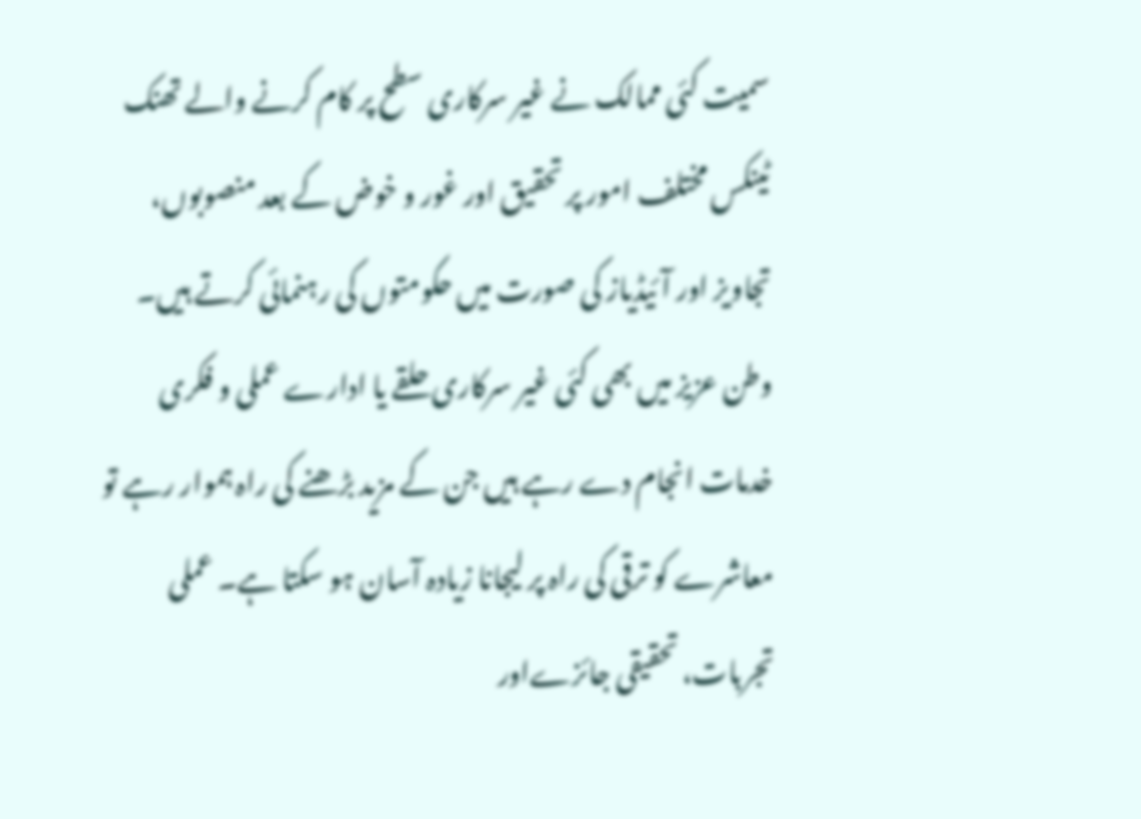سمیت کئی ممالک نے غیر سرکاری سطح پر کام کرنے والے تھنک ٹینکس مختلف امور پر تحقیق اور غور و خوض کے بعد منصوبوں، تجاویز اور آئیڈیاز کی صورت میں حکومتوں کی رہنمائی کرتے ہیں۔ وطن عزیز میں بھی کئی غیر سرکاری حلقے یا ادارے عملی و فکری خدمات انجام دے رہے ہیں جن کے مزید بڑھنے کی راہ ہموار رہے تو معاشرے کو ترقی کی راہ پر لیجانا زیادہ آسان ہو سکتا ہے۔ عملی تجربات، تحقیقی جائزےاور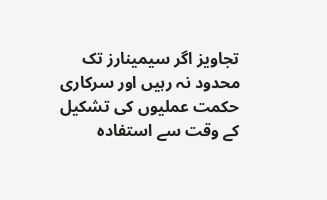تجاویز اگر سیمینارز تک محدود نہ رہیں اور سرکاری حکمت عملیوں کی تشکیل کے وقت سے استفادہ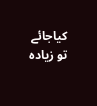کیاجائے تو زیادہ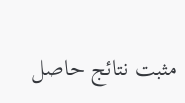مثبت نتائج حاصل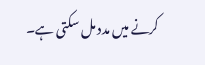کرنے میں مدد مل سکتی ہے۔